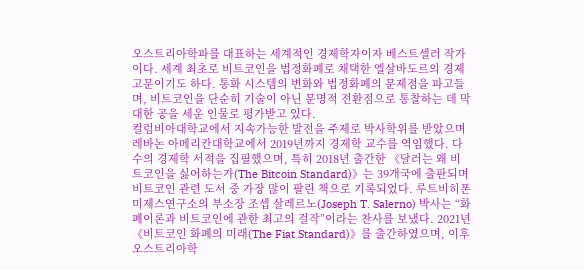오스트리아학파를 대표하는 세계적인 경제학자이자 베스트셀러 작가이다. 세계 최초로 비트코인을 법정화폐로 채택한 엘살바도르의 경제고문이기도 하다. 통화 시스템의 변화와 법정화폐의 문제점을 파고들며, 비트코인을 단순히 기술이 아닌 문명적 전환점으로 통찰하는 데 막대한 공을 세운 인물로 평가받고 있다.
컬럼비아대학교에서 지속가능한 발전을 주제로 박사학위를 받았으며 레바논 아메리칸대학교에서 2019년까지 경제학 교수를 역임했다. 다수의 경제학 서적을 집필했으며, 특히 2018년 출간한 《달러는 왜 비트코인을 싫어하는가(The Bitcoin Standard)》는 39개국에 출판되며 비트코인 관련 도서 중 가장 많이 팔린 책으로 기록되었다. 루트비히폰미제스연구소의 부소장 조셉 살레르노(Joseph T. Salerno) 박사는 “화폐이론과 비트코인에 관한 최고의 걸작”이라는 찬사를 보냈다. 2021년 《비트코인 화폐의 미래(The Fiat Standard)》를 출간하였으며, 이후 오스트리아학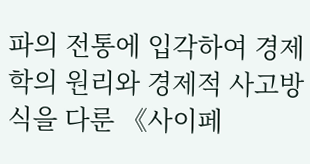파의 전통에 입각하여 경제학의 원리와 경제적 사고방식을 다룬 《사이페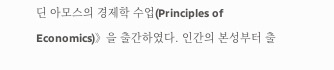딘 아모스의 경제학 수업(Principles of Economics)》을 출간하였다. 인간의 본성부터 출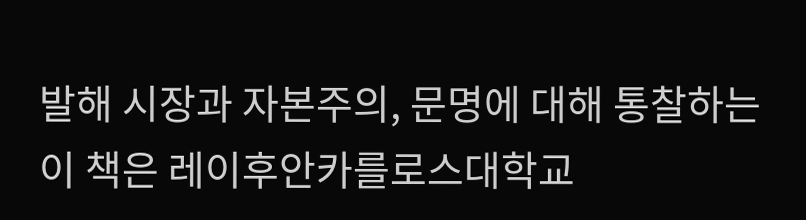발해 시장과 자본주의, 문명에 대해 통찰하는 이 책은 레이후안카를로스대학교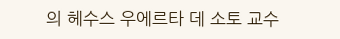의 헤수스 우에르타 데 소토 교수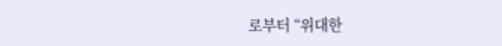로부터 “위대한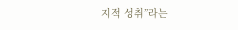지적 성취”라는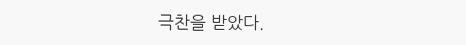극찬을 받았다.